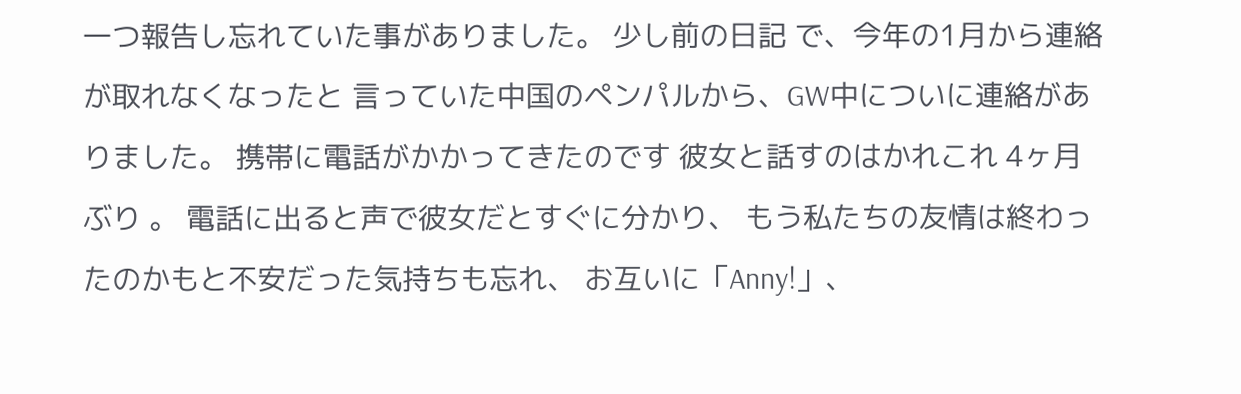一つ報告し忘れていた事がありました。 少し前の日記 で、今年の1月から連絡が取れなくなったと 言っていた中国のペンパルから、GW中についに連絡がありました。 携帯に電話がかかってきたのです 彼女と話すのはかれこれ 4ヶ月ぶり 。 電話に出ると声で彼女だとすぐに分かり、 もう私たちの友情は終わったのかもと不安だった気持ちも忘れ、 お互いに「Anny!」、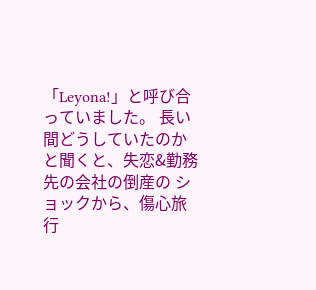「Leyona!」と呼び合っていました。 長い間どうしていたのかと聞くと、失恋&勤務先の会社の倒産の ショックから、傷心旅行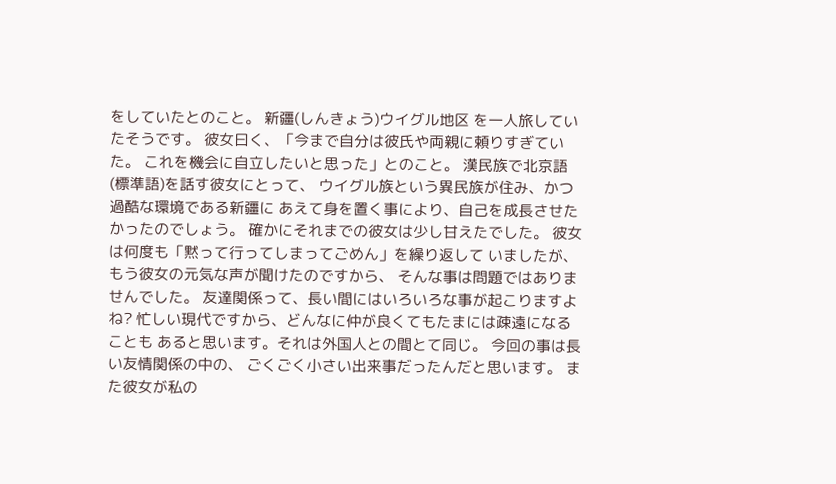をしていたとのこと。 新疆(しんきょう)ウイグル地区 を一人旅していたそうです。 彼女曰く、「今まで自分は彼氏や両親に頼りすぎていた。 これを機会に自立したいと思った」とのこと。 漢民族で北京語(標準語)を話す彼女にとって、 ウイグル族という異民族が住み、かつ過酷な環境である新疆に あえて身を置く事により、自己を成長させたかったのでしょう。 確かにそれまでの彼女は少し甘えたでした。 彼女は何度も「黙って行ってしまってごめん」を繰り返して いましたが、もう彼女の元気な声が聞けたのですから、 そんな事は問題ではありませんでした。 友達関係って、長い間にはいろいろな事が起こりますよね? 忙しい現代ですから、どんなに仲が良くてもたまには疎遠になることも あると思います。それは外国人との間とて同じ。 今回の事は長い友情関係の中の、 ごくごく小さい出来事だったんだと思います。 また彼女が私の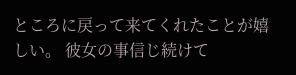ところに戻って来てくれたことが嬉しい。 彼女の事信じ続けて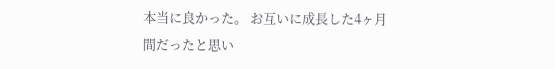本当に良かった。 お互いに成長した4ヶ月間だったと思い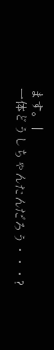ます。 |
一体どうしちゃんたんだろう・・・?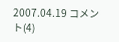2007.04.19 コメント(4)